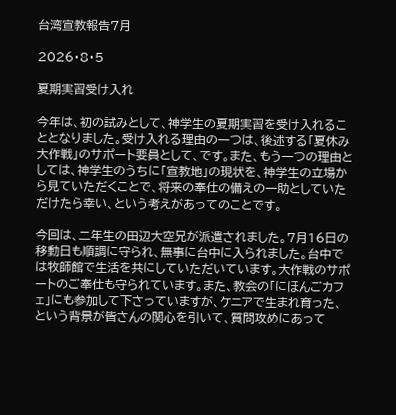台湾宣教報告7月

2026・8・5

夏期実習受け入れ

今年は、初の試みとして、神学生の夏期実習を受け入れることとなりました。受け入れる理由の一つは、後述する「夏休み大作戦」のサポート要員として、です。また、もう一つの理由としては、神学生のうちに「宣教地」の現状を、神学生の立場から見ていただくことで、将来の奉仕の備えの一助としていただけたら幸い、という考えがあってのことです。

今回は、二年生の田辺大空兄が派遣されました。7月16日の移動日も順調に守られ、無事に台中に入られました。台中では牧師館で生活を共にしていただいています。大作戦のサポートのご奉仕も守られています。また、教会の「にほんごカフェ」にも参加して下さっていますが、ケニアで生まれ育った、という背景が皆さんの関心を引いて、質問攻めにあって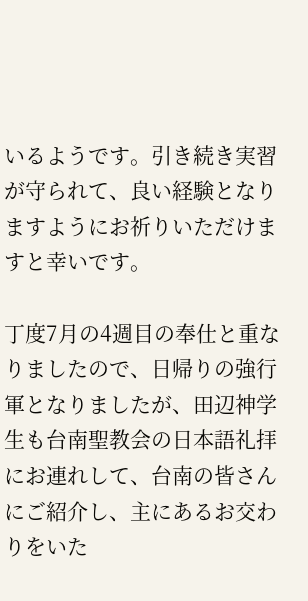いるようです。引き続き実習が守られて、良い経験となりますようにお祈りいただけますと幸いです。

丁度7月の4週目の奉仕と重なりましたので、日帰りの強行軍となりましたが、田辺神学生も台南聖教会の日本語礼拝にお連れして、台南の皆さんにご紹介し、主にあるお交わりをいた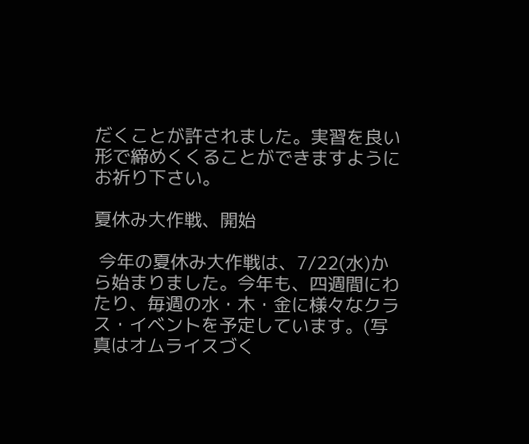だくことが許されました。実習を良い形で締めくくることができますようにお祈り下さい。

夏休み大作戦、開始

 今年の夏休み大作戦は、7/22(水)から始まりました。今年も、四週間にわたり、毎週の水・木・金に様々なクラス・イベントを予定しています。(写真はオムライスづく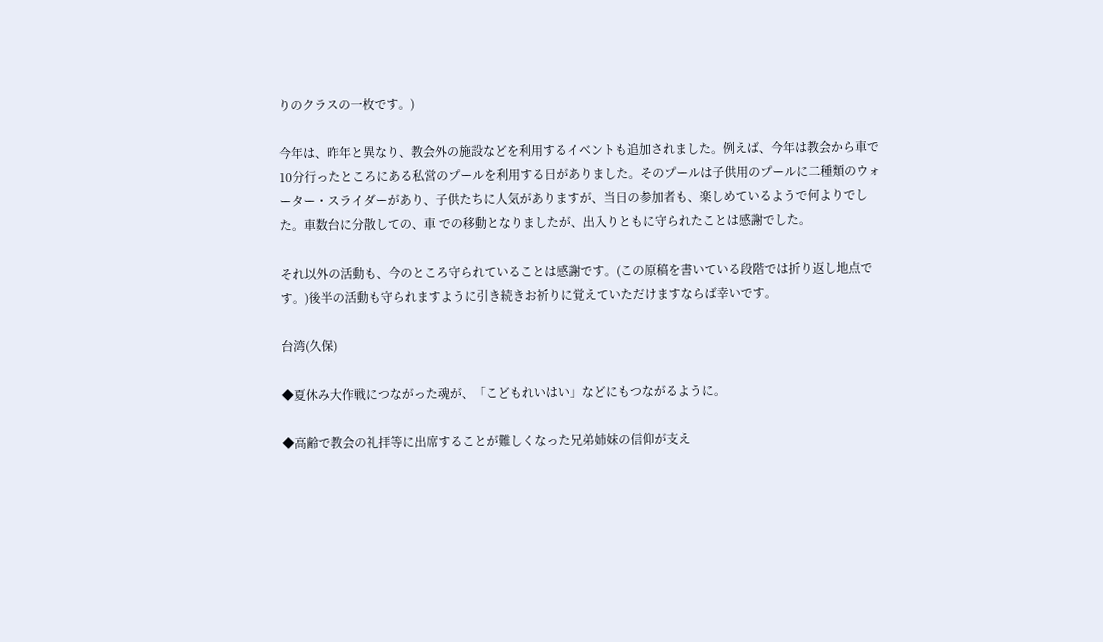りのクラスの一枚です。)

今年は、昨年と異なり、教会外の施設などを利用するイベントも追加されました。例えば、今年は教会から車で10分行ったところにある私営のプールを利用する日がありました。そのプールは子供用のプールに二種類のウォーター・スライダーがあり、子供たちに人気がありますが、当日の参加者も、楽しめているようで何よりでした。車数台に分散しての、車 での移動となりましたが、出入りともに守られたことは感謝でした。

それ以外の活動も、今のところ守られていることは感謝です。(この原稿を書いている段階では折り返し地点です。)後半の活動も守られますように引き続きお祈りに覚えていただけますならば幸いです。

台湾(久保)

◆夏休み大作戦につながった魂が、「こどもれいはい」などにもつながるように。

◆高齢で教会の礼拝等に出席することが難しくなった兄弟姉妹の信仰が支え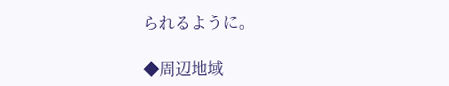られるように。

◆周辺地域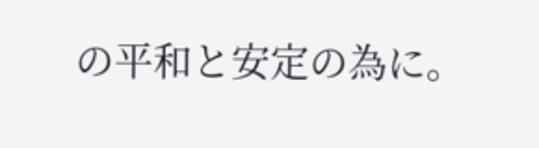の平和と安定の為に。